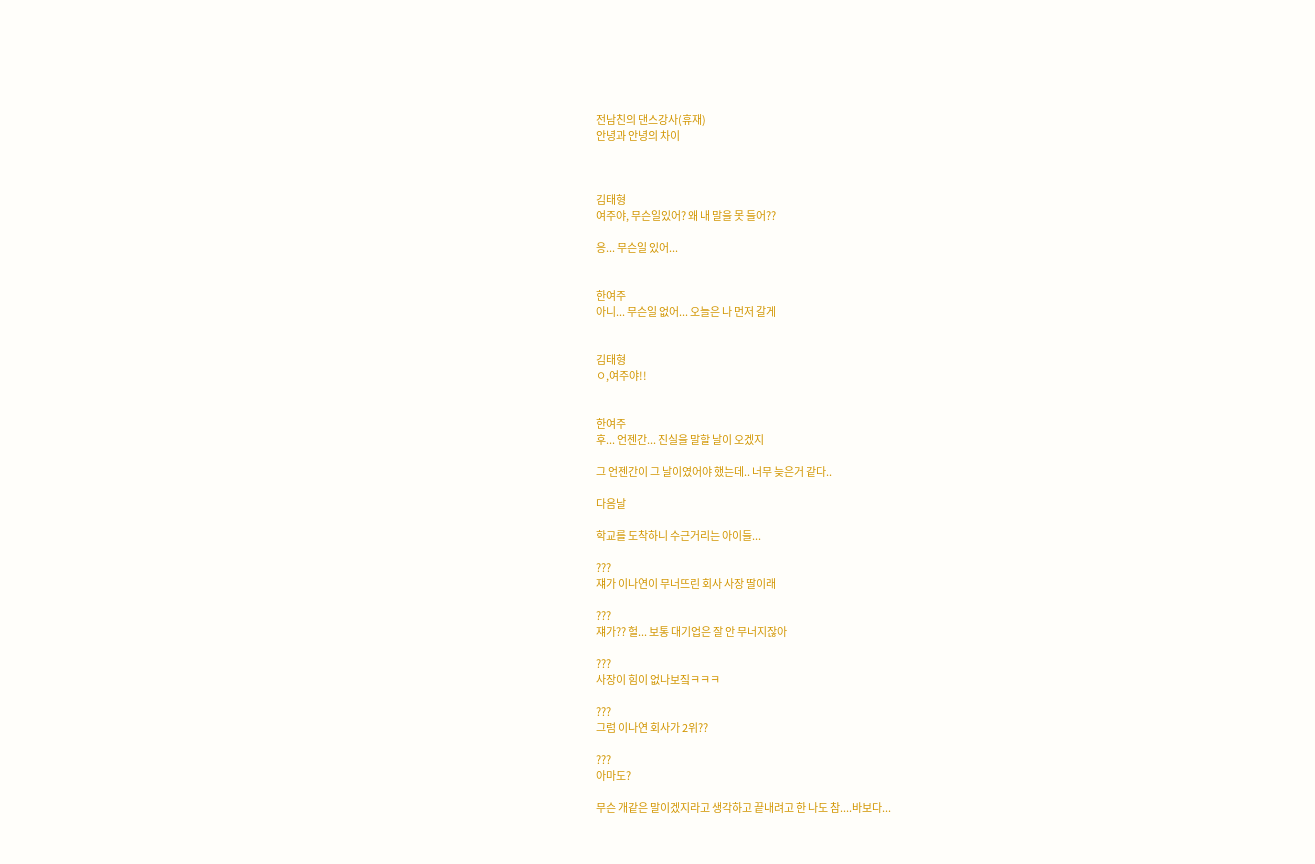전남친의 댄스강사(휴재)
안녕과 안녕의 차이



김태형
여주야, 무슨일있어? 왜 내 말을 못 들어??

응... 무슨일 있어...


한여주
아니... 무슨일 없어... 오늘은 나 먼저 갈게


김태형
ㅇ,여주야!!


한여주
후... 언젠간... 진실을 말할 날이 오겠지

그 언젠간이 그 날이였어야 했는데.. 너무 늦은거 같다..

다음날

학교를 도착하니 수근거리는 아이들...

???
쟤가 이나연이 무너뜨린 회사 사장 딸이래

???
쟤가?? 헐... 보통 대기업은 잘 안 무너지잖아

???
사장이 힘이 없나보짘ㅋㅋㅋ

???
그럼 이나연 회사가 2위??

???
아마도?

무슨 개같은 말이겠지라고 생각하고 끝내려고 한 나도 참....바보다...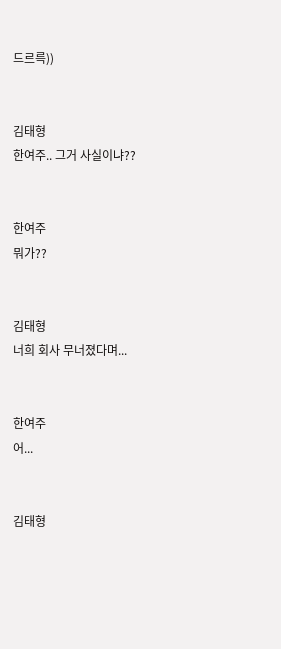드르륵))


김태형
한여주.. 그거 사실이냐??


한여주
뭐가??


김태형
너희 회사 무너졌다며...


한여주
어...


김태형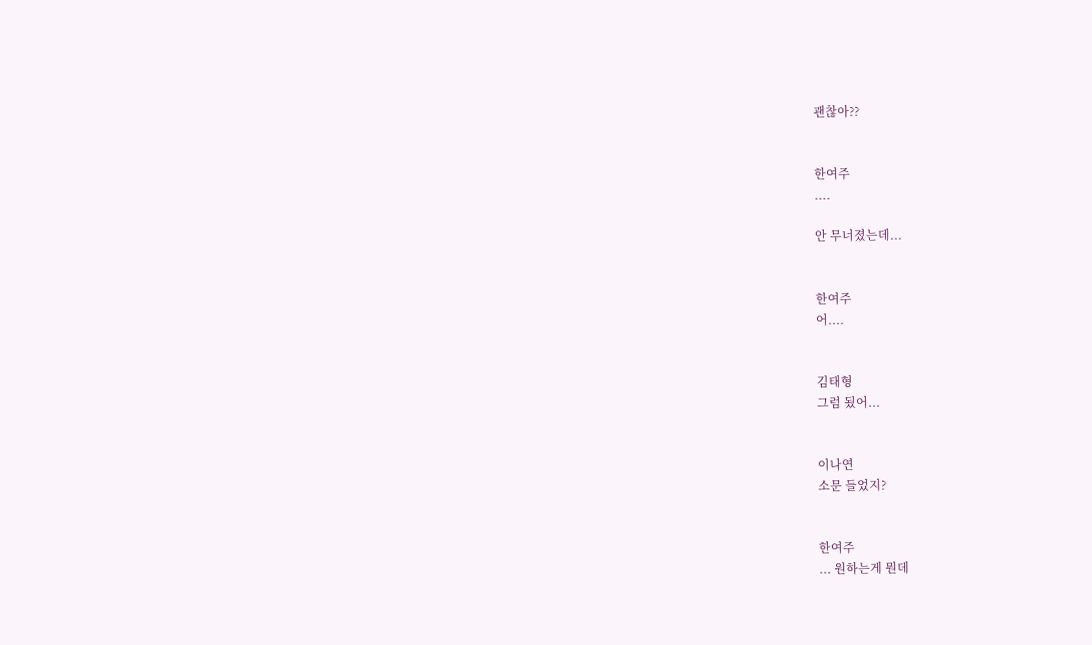괜찮아??


한여주
....

안 무너졌는데...


한여주
어....


김태형
그럼 됬어...


이나연
소문 들었지?


한여주
... 원하는게 뭔데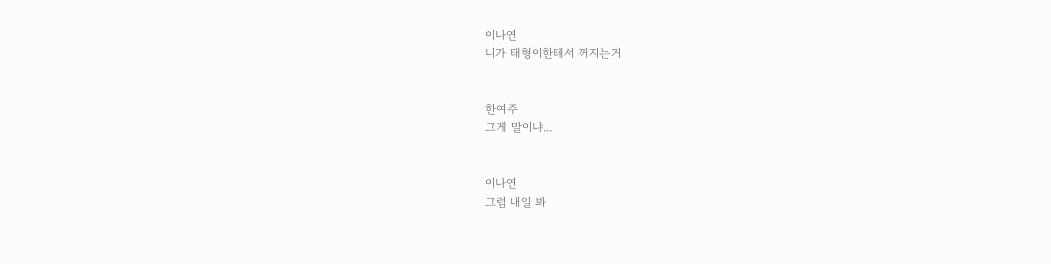이나연
니가 태형이한테서 꺼지는거


한여주
그게 말이냐...


이나연
그럼 내일 봐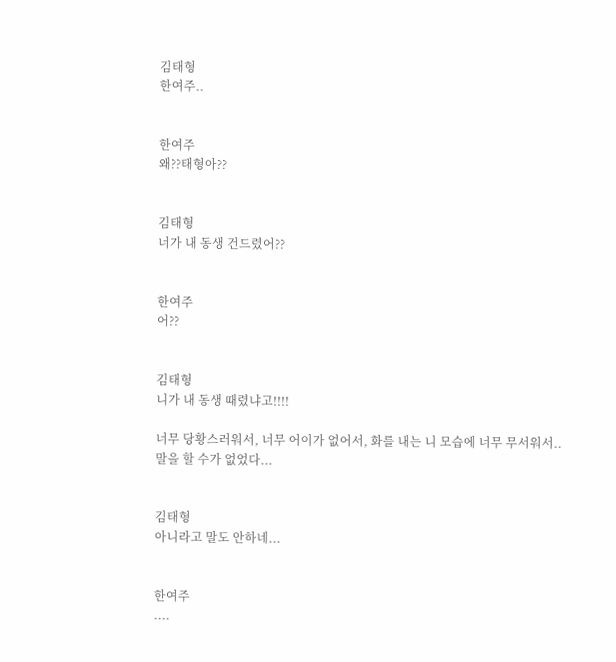김태형
한여주..


한여주
왜??태형아??


김태형
너가 내 동생 건드렸어??


한여주
어??


김태형
니가 내 동생 때렸냐고!!!!

너무 당황스러워서, 너무 어이가 없어서, 화를 내는 니 모습에 너무 무서워서.. 말을 할 수가 없었다...


김태형
아니라고 말도 안하네...


한여주
....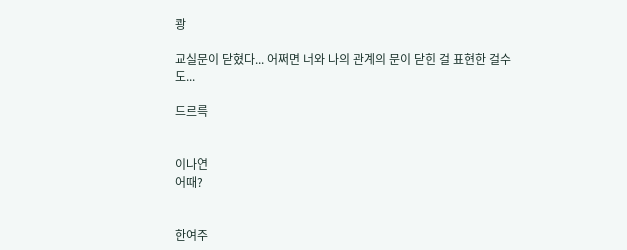쾅

교실문이 닫혔다... 어쩌면 너와 나의 관계의 문이 닫힌 걸 표현한 걸수도...

드르륵


이나연
어때?


한여주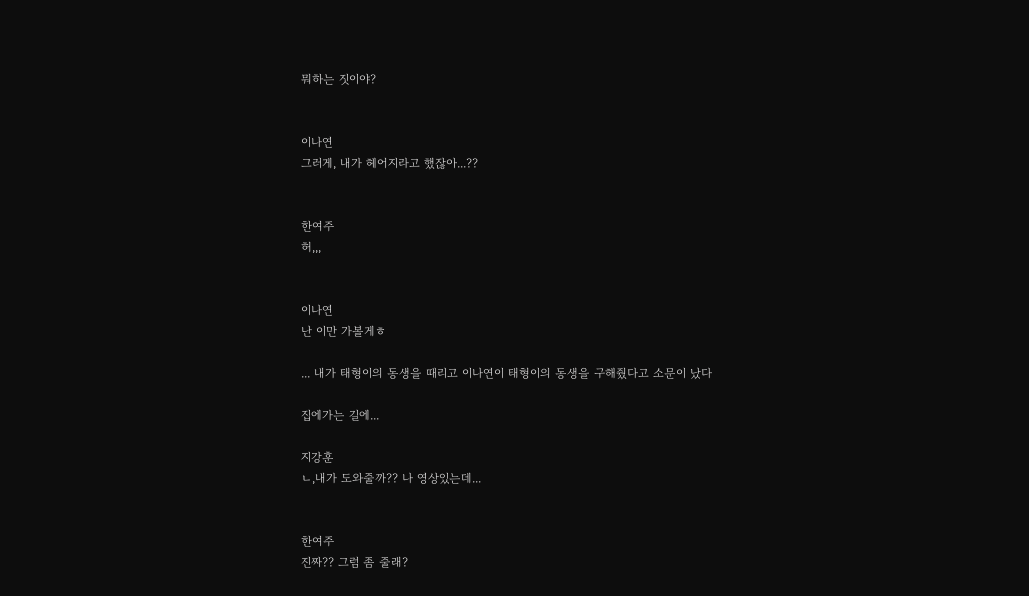뭐하는 짓이야?


이나연
그러게, 내가 헤어지라고 했잖아...??


한여주
허,,,


이나연
난 이만 가볼게ㅎ

... 내가 태형이의 동생을 때리고 이나연이 태형이의 동생을 구해줬다고 소문이 났다

집에가는 길에...

지강훈
ㄴ,내가 도와줄까?? 나 영상있는데...


한여주
진짜?? 그럼 좀 줄래?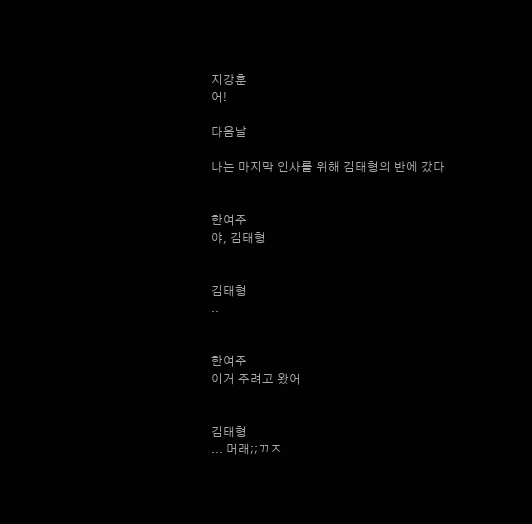지강훈
어!

다음날

나는 마지막 인사를 위해 김태형의 반에 갔다


한여주
야, 김태형


김태형
..


한여주
이거 주려고 왔어


김태형
... 머래;;ㄲㅈ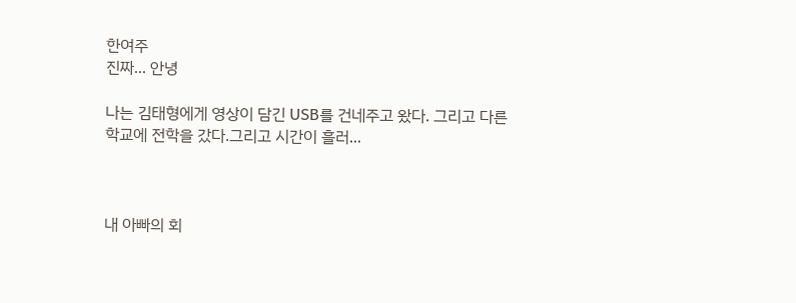한여주
진짜... 안녕

나는 김태형에게 영상이 담긴 USB를 건네주고 왔다. 그리고 다른학교에 전학을 갔다.그리고 시간이 흘러...



내 아빠의 회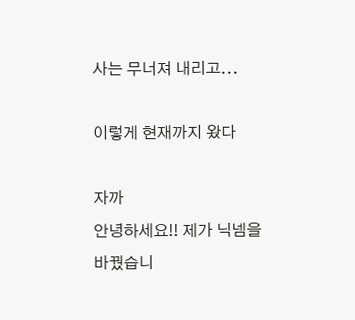사는 무너져 내리고...

이렇게 현재까지 왔다

자까
안녕하세요!! 제가 닉넴을 바꿨습니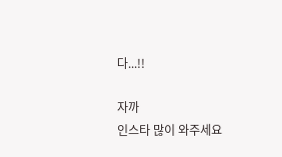다...!!

자까
인스타 많이 와주세요